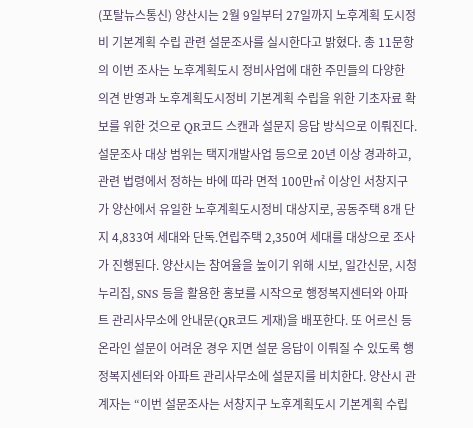(포탈뉴스통신) 양산시는 2월 9일부터 27일까지 노후계획 도시정비 기본계획 수립 관련 설문조사를 실시한다고 밝혔다. 총 11문항의 이번 조사는 노후계획도시 정비사업에 대한 주민들의 다양한 의견 반영과 노후계획도시정비 기본계획 수립을 위한 기초자료 확보를 위한 것으로 QR코드 스캔과 설문지 응답 방식으로 이뤄진다. 설문조사 대상 범위는 택지개발사업 등으로 20년 이상 경과하고, 관련 법령에서 정하는 바에 따라 면적 100만㎡ 이상인 서창지구가 양산에서 유일한 노후계획도시정비 대상지로, 공동주택 8개 단지 4,833여 세대와 단독․연립주택 2,350여 세대를 대상으로 조사가 진행된다. 양산시는 참여율을 높이기 위해 시보, 일간신문, 시청 누리집, SNS 등을 활용한 홍보를 시작으로 행정복지센터와 아파트 관리사무소에 안내문(QR코드 게재)을 배포한다. 또 어르신 등 온라인 설문이 어려운 경우 지면 설문 응답이 이뤄질 수 있도록 행정복지센터와 아파트 관리사무소에 설문지를 비치한다. 양산시 관계자는 “이번 설문조사는 서창지구 노후계획도시 기본계획 수립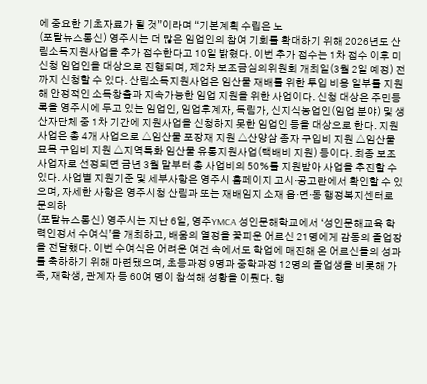에 중요한 기초자료가 될 것”이라며 “기본계획 수립은 노
(포탈뉴스통신) 영주시는 더 많은 임업인의 참여 기회를 확대하기 위해 2026년도 산림소득지원사업을 추가 접수한다고 10일 밝혔다. 이번 추가 접수는 1차 접수 이후 미신청 임업인을 대상으로 진행되며, 제2차 보조금심의위원회 개최일(3월 2일 예정) 전까지 신청할 수 있다. 산림소득지원사업은 임산물 재배를 위한 투입 비용 일부를 지원해 안정적인 소득창출과 지속가능한 임업 지원을 위한 사업이다. 신청 대상은 주민등록을 영주시에 두고 있는 임업인, 임업후계자, 독림가, 신지식농업인(임업 분야) 및 생산자단체 중 1차 기간에 지원사업을 신청하지 못한 임업인 등을 대상으로 한다. 지원사업은 총 4개 사업으로 △임산물 포장재 지원 △산양삼 종자 구입비 지원 △임산물 묘목 구입비 지원 △지역특화 임산물 유통지원사업(택배비 지원) 등이다. 최종 보조사업자로 선정되면 금년 3월 말부터 총 사업비의 50%를 지원받아 사업을 추진할 수 있다. 사업별 지원기준 및 세부사항은 영주시 홈페이지 고시·공고란에서 확인할 수 있으며, 자세한 사항은 영주시청 산림과 또는 재배임지 소재 읍·면·동 행정복지센터로 문의하
(포탈뉴스통신) 영주시는 지난 6일, 영주YMCA 성인문해학교에서 ‘성인문해교육 학력인정서 수여식’을 개최하고, 배움의 열정을 꽃피운 어르신 21명에게 감동의 졸업장을 전달했다. 이번 수여식은 어려운 여건 속에서도 학업에 매진해 온 어르신들의 성과를 축하하기 위해 마련됐으며, 초등과정 9명과 중학과정 12명의 졸업생을 비롯해 가족, 재학생, 관계자 등 60여 명이 참석해 성황을 이뤘다. 행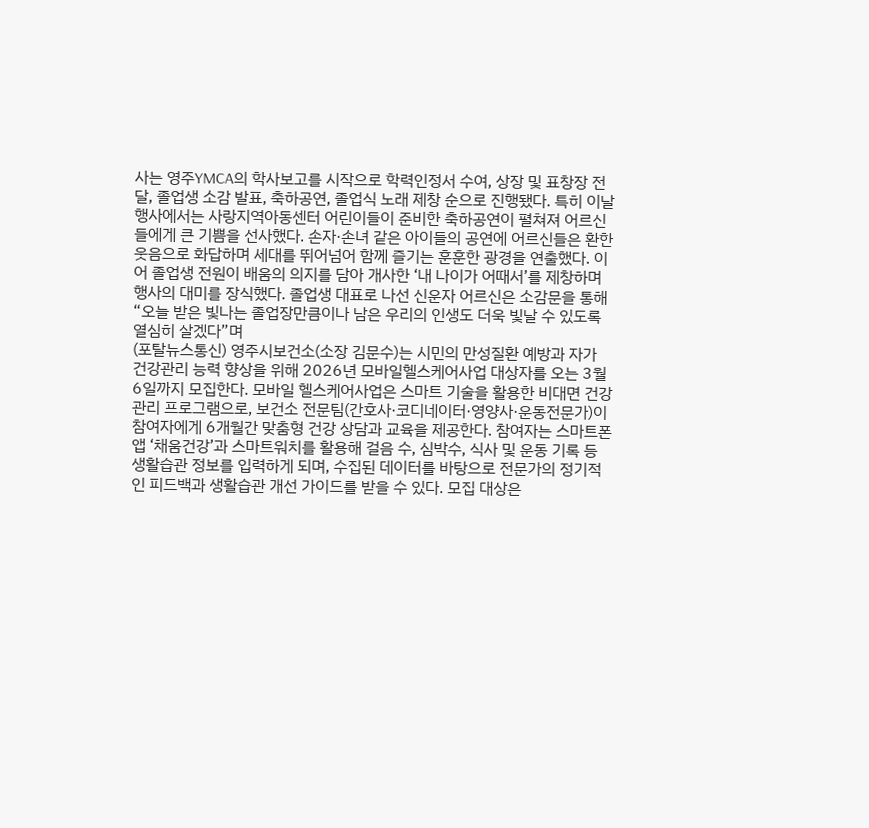사는 영주YMCA의 학사보고를 시작으로 학력인정서 수여, 상장 및 표창장 전달, 졸업생 소감 발표, 축하공연, 졸업식 노래 제창 순으로 진행됐다. 특히 이날 행사에서는 사랑지역아동센터 어린이들이 준비한 축하공연이 펼쳐져 어르신들에게 큰 기쁨을 선사했다. 손자·손녀 같은 아이들의 공연에 어르신들은 환한 웃음으로 화답하며 세대를 뛰어넘어 함께 즐기는 훈훈한 광경을 연출했다. 이어 졸업생 전원이 배움의 의지를 담아 개사한 ‘내 나이가 어때서’를 제창하며 행사의 대미를 장식했다. 졸업생 대표로 나선 신운자 어르신은 소감문을 통해 “오늘 받은 빛나는 졸업장만큼이나 남은 우리의 인생도 더욱 빛날 수 있도록 열심히 살겠다”며
(포탈뉴스통신) 영주시보건소(소장 김문수)는 시민의 만성질환 예방과 자가 건강관리 능력 향상을 위해 2026년 모바일헬스케어사업 대상자를 오는 3월 6일까지 모집한다. 모바일 헬스케어사업은 스마트 기술을 활용한 비대면 건강관리 프로그램으로, 보건소 전문팀(간호사·코디네이터·영양사·운동전문가)이 참여자에게 6개월간 맞춤형 건강 상담과 교육을 제공한다. 참여자는 스마트폰 앱 ‘채움건강’과 스마트워치를 활용해 걸음 수, 심박수, 식사 및 운동 기록 등 생활습관 정보를 입력하게 되며, 수집된 데이터를 바탕으로 전문가의 정기적인 피드백과 생활습관 개선 가이드를 받을 수 있다. 모집 대상은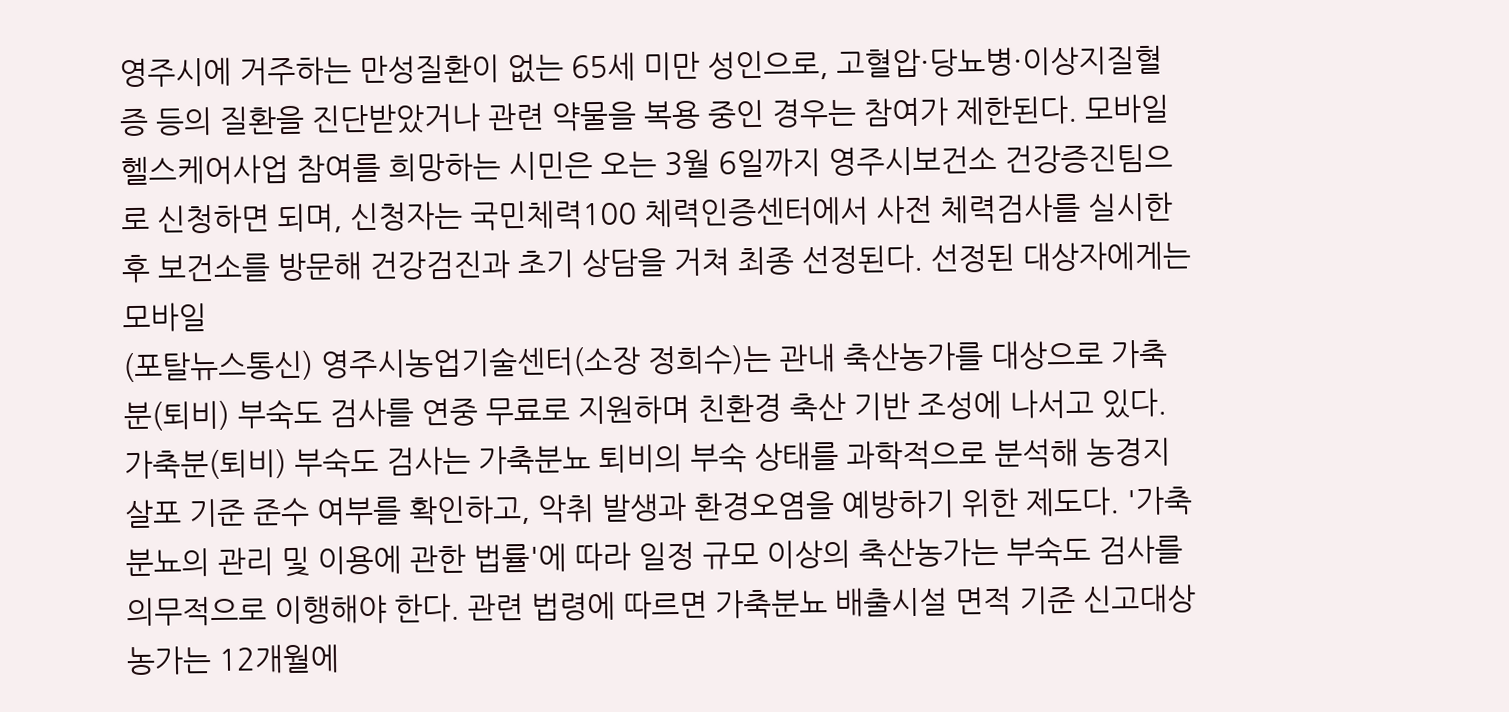영주시에 거주하는 만성질환이 없는 65세 미만 성인으로, 고혈압·당뇨병·이상지질혈증 등의 질환을 진단받았거나 관련 약물을 복용 중인 경우는 참여가 제한된다. 모바일헬스케어사업 참여를 희망하는 시민은 오는 3월 6일까지 영주시보건소 건강증진팀으로 신청하면 되며, 신청자는 국민체력100 체력인증센터에서 사전 체력검사를 실시한 후 보건소를 방문해 건강검진과 초기 상담을 거쳐 최종 선정된다. 선정된 대상자에게는 모바일
(포탈뉴스통신) 영주시농업기술센터(소장 정희수)는 관내 축산농가를 대상으로 가축분(퇴비) 부숙도 검사를 연중 무료로 지원하며 친환경 축산 기반 조성에 나서고 있다. 가축분(퇴비) 부숙도 검사는 가축분뇨 퇴비의 부숙 상태를 과학적으로 분석해 농경지 살포 기준 준수 여부를 확인하고, 악취 발생과 환경오염을 예방하기 위한 제도다. '가축분뇨의 관리 및 이용에 관한 법률'에 따라 일정 규모 이상의 축산농가는 부숙도 검사를 의무적으로 이행해야 한다. 관련 법령에 따르면 가축분뇨 배출시설 면적 기준 신고대상 농가는 12개월에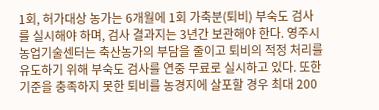1회, 허가대상 농가는 6개월에 1회 가축분(퇴비) 부숙도 검사를 실시해야 하며, 검사 결과지는 3년간 보관해야 한다. 영주시농업기술센터는 축산농가의 부담을 줄이고 퇴비의 적정 처리를 유도하기 위해 부숙도 검사를 연중 무료로 실시하고 있다. 또한 기준을 충족하지 못한 퇴비를 농경지에 살포할 경우 최대 200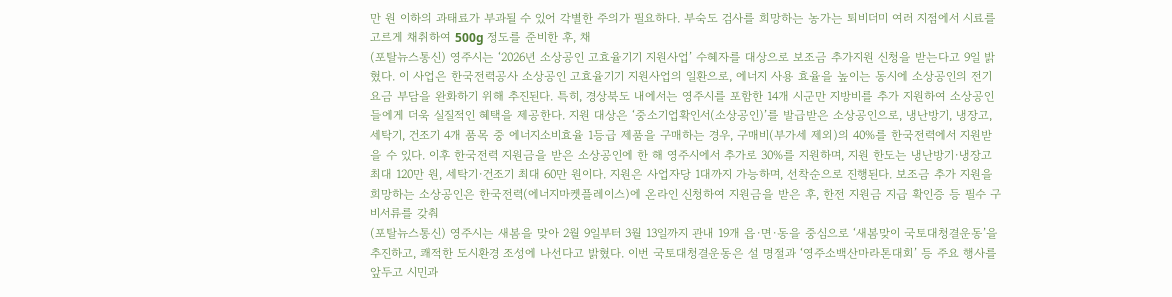만 원 이하의 과태료가 부과될 수 있어 각별한 주의가 필요하다. 부숙도 검사를 희망하는 농가는 퇴비더미 여러 지점에서 시료를 고르게 채취하여 500g 정도를 준비한 후, 채
(포탈뉴스통신) 영주시는 ‘2026년 소상공인 고효율기기 지원사업’ 수혜자를 대상으로 보조금 추가지원 신청을 받는다고 9일 밝혔다. 이 사업은 한국전력공사 소상공인 고효율기기 지원사업의 일환으로, 에너지 사용 효율을 높이는 동시에 소상공인의 전기요금 부담을 완화하기 위해 추진된다. 특히, 경상북도 내에서는 영주시를 포함한 14개 시군만 지방비를 추가 지원하여 소상공인들에게 더욱 실질적인 혜택을 제공한다. 지원 대상은 ‘중소기업확인서(소상공인)’를 발급받은 소상공인으로, 냉난방기, 냉장고, 세탁기, 건조기 4개 품목 중 에너지소비효율 1등급 제품을 구매하는 경우, 구매비(부가세 제외)의 40%를 한국전력에서 지원받을 수 있다. 이후 한국전력 지원금을 받은 소상공인에 한 해 영주시에서 추가로 30%를 지원하며, 지원 한도는 냉난방기·냉장고 최대 120만 원, 세탁기·건조기 최대 60만 원이다. 지원은 사업자당 1대까지 가능하며, 선착순으로 진행된다. 보조금 추가 지원을 희망하는 소상공인은 한국전력(에너지마켓플레이스)에 온라인 신청하여 지원금을 받은 후, 한전 지원금 지급 확인증 등 필수 구비서류를 갖춰
(포탈뉴스통신) 영주시는 새봄을 맞아 2월 9일부터 3월 13일까지 관내 19개 읍·면·동을 중심으로 ‘새봄맞이 국토대청결운동’을 추진하고, 쾌적한 도시환경 조성에 나선다고 밝혔다. 이번 국토대청결운동은 설 명절과 ‘영주소백산마라톤대회’ 등 주요 행사를 앞두고 시민과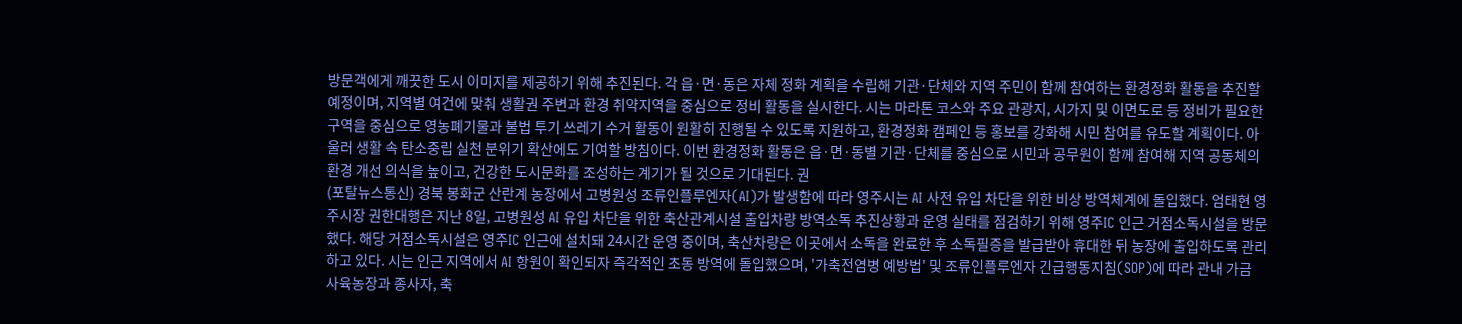방문객에게 깨끗한 도시 이미지를 제공하기 위해 추진된다. 각 읍·면·동은 자체 정화 계획을 수립해 기관·단체와 지역 주민이 함께 참여하는 환경정화 활동을 추진할 예정이며, 지역별 여건에 맞춰 생활권 주변과 환경 취약지역을 중심으로 정비 활동을 실시한다. 시는 마라톤 코스와 주요 관광지, 시가지 및 이면도로 등 정비가 필요한 구역을 중심으로 영농폐기물과 불법 투기 쓰레기 수거 활동이 원활히 진행될 수 있도록 지원하고, 환경정화 캠페인 등 홍보를 강화해 시민 참여를 유도할 계획이다. 아울러 생활 속 탄소중립 실천 분위기 확산에도 기여할 방침이다. 이번 환경정화 활동은 읍·면·동별 기관·단체를 중심으로 시민과 공무원이 함께 참여해 지역 공동체의 환경 개선 의식을 높이고, 건강한 도시문화를 조성하는 계기가 될 것으로 기대된다. 권
(포탈뉴스통신) 경북 봉화군 산란계 농장에서 고병원성 조류인플루엔자(AI)가 발생함에 따라 영주시는 AI 사전 유입 차단을 위한 비상 방역체계에 돌입했다. 엄태현 영주시장 권한대행은 지난 8일, 고병원성 AI 유입 차단을 위한 축산관계시설 출입차량 방역소독 추진상황과 운영 실태를 점검하기 위해 영주IC 인근 거점소독시설을 방문했다. 해당 거점소독시설은 영주IC 인근에 설치돼 24시간 운영 중이며, 축산차량은 이곳에서 소독을 완료한 후 소독필증을 발급받아 휴대한 뒤 농장에 출입하도록 관리하고 있다. 시는 인근 지역에서 AI 항원이 확인되자 즉각적인 초동 방역에 돌입했으며, '가축전염병 예방법' 및 조류인플루엔자 긴급행동지침(SOP)에 따라 관내 가금 사육농장과 종사자, 축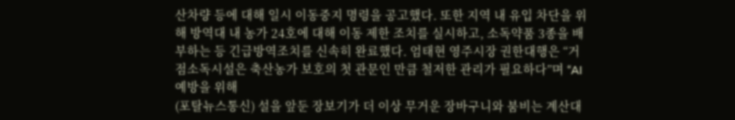산차량 등에 대해 일시 이동중지 명령을 공고했다. 또한 지역 내 유입 차단을 위해 방역대 내 농가 24호에 대해 이동 제한 조치를 실시하고, 소독약품 3종을 배부하는 등 긴급방역조치를 신속히 완료했다. 엄태현 영주시장 권한대행은 “거점소독시설은 축산농가 보호의 첫 관문인 만큼 철저한 관리가 필요하다”며 “AI 예방을 위해
(포탈뉴스통신) 설을 앞둔 장보기가 더 이상 무거운 장바구니와 붐비는 계산대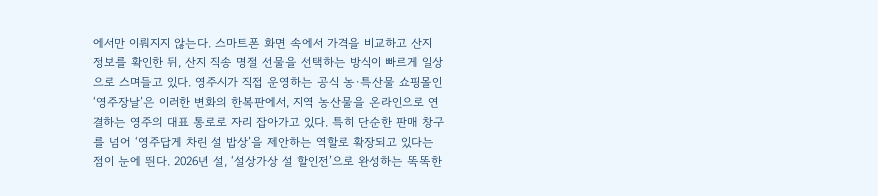에서만 이뤄지지 않는다. 스마트폰 화면 속에서 가격을 비교하고 산지 정보를 확인한 뒤, 산지 직송 명절 선물을 선택하는 방식이 빠르게 일상으로 스며들고 있다. 영주시가 직접 운영하는 공식 농·특산물 쇼핑몰인 ‘영주장날’은 이러한 변화의 한복판에서, 지역 농산물을 온라인으로 연결하는 영주의 대표 통로로 자리 잡아가고 있다. 특히 단순한 판매 창구를 넘어 ‘영주답게 차린 설 밥상’을 제안하는 역할로 확장되고 있다는 점이 눈에 띈다. 2026년 설, ‘설상가상 설 할인전’으로 완성하는 똑똑한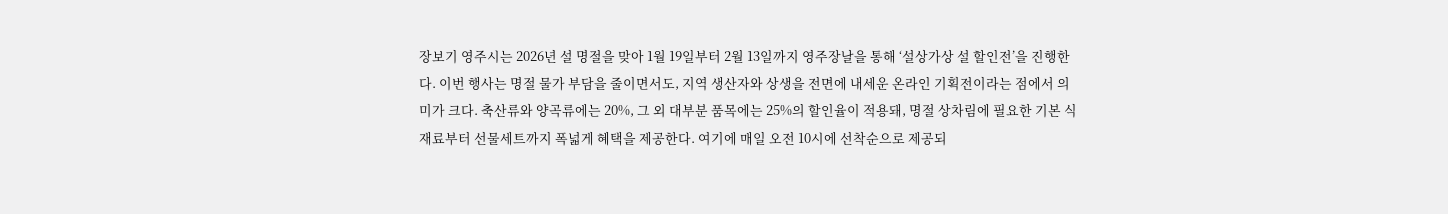장보기 영주시는 2026년 설 명절을 맞아 1월 19일부터 2월 13일까지 영주장날을 통해 ‘설상가상 설 할인전’을 진행한다. 이번 행사는 명절 물가 부담을 줄이면서도, 지역 생산자와 상생을 전면에 내세운 온라인 기획전이라는 점에서 의미가 크다. 축산류와 양곡류에는 20%, 그 외 대부분 품목에는 25%의 할인율이 적용돼, 명절 상차림에 필요한 기본 식재료부터 선물세트까지 폭넓게 혜택을 제공한다. 여기에 매일 오전 10시에 선착순으로 제공되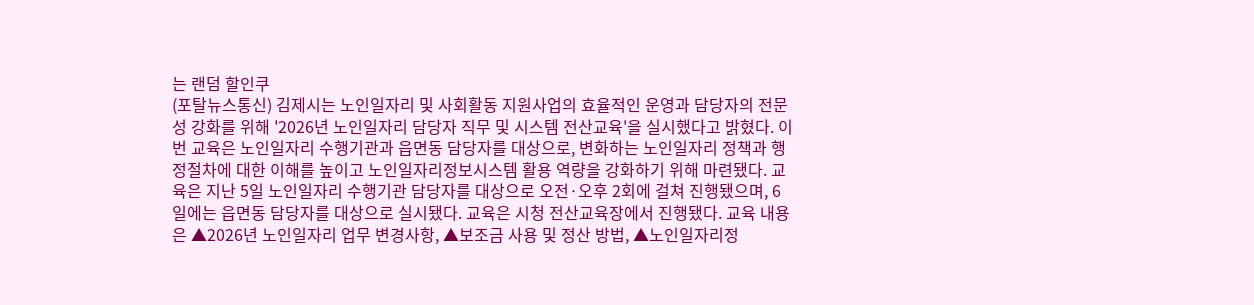는 랜덤 할인쿠
(포탈뉴스통신) 김제시는 노인일자리 및 사회활동 지원사업의 효율적인 운영과 담당자의 전문성 강화를 위해 '2026년 노인일자리 담당자 직무 및 시스템 전산교육'을 실시했다고 밝혔다. 이번 교육은 노인일자리 수행기관과 읍면동 담당자를 대상으로, 변화하는 노인일자리 정책과 행정절차에 대한 이해를 높이고 노인일자리정보시스템 활용 역량을 강화하기 위해 마련됐다. 교육은 지난 5일 노인일자리 수행기관 담당자를 대상으로 오전·오후 2회에 걸쳐 진행됐으며, 6일에는 읍면동 담당자를 대상으로 실시됐다. 교육은 시청 전산교육장에서 진행됐다. 교육 내용은 ▲2026년 노인일자리 업무 변경사항, ▲보조금 사용 및 정산 방법, ▲노인일자리정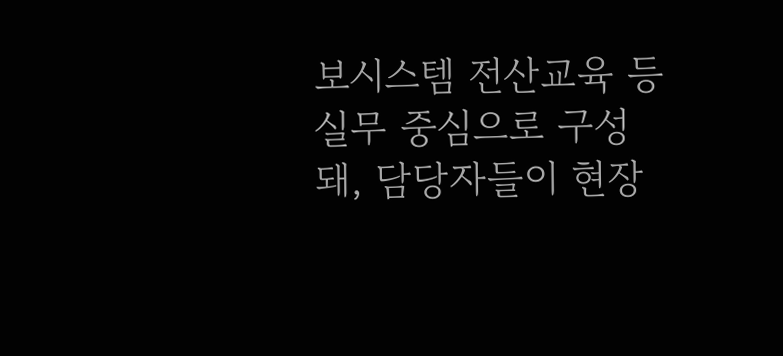보시스템 전산교육 등 실무 중심으로 구성돼, 담당자들이 현장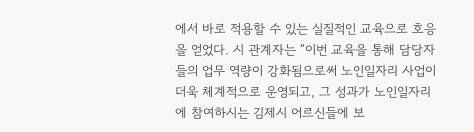에서 바로 적용할 수 있는 실질적인 교육으로 호응을 얻었다. 시 관계자는 “이번 교육을 통해 담당자들의 업무 역량이 강화됨으로써 노인일자리 사업이 더욱 체계적으로 운영되고, 그 성과가 노인일자리에 참여하시는 김제시 어르신들에 보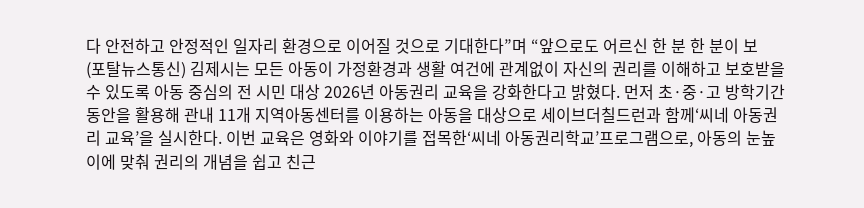다 안전하고 안정적인 일자리 환경으로 이어질 것으로 기대한다”며 “앞으로도 어르신 한 분 한 분이 보
(포탈뉴스통신) 김제시는 모든 아동이 가정환경과 생활 여건에 관계없이 자신의 권리를 이해하고 보호받을 수 있도록 아동 중심의 전 시민 대상 2026년 아동권리 교육을 강화한다고 밝혔다. 먼저 초·중·고 방학기간 동안을 활용해 관내 11개 지역아동센터를 이용하는 아동을 대상으로 세이브더칠드런과 함께‘씨네 아동권리 교육’을 실시한다. 이번 교육은 영화와 이야기를 접목한‘씨네 아동권리학교’프로그램으로, 아동의 눈높이에 맞춰 권리의 개념을 쉽고 친근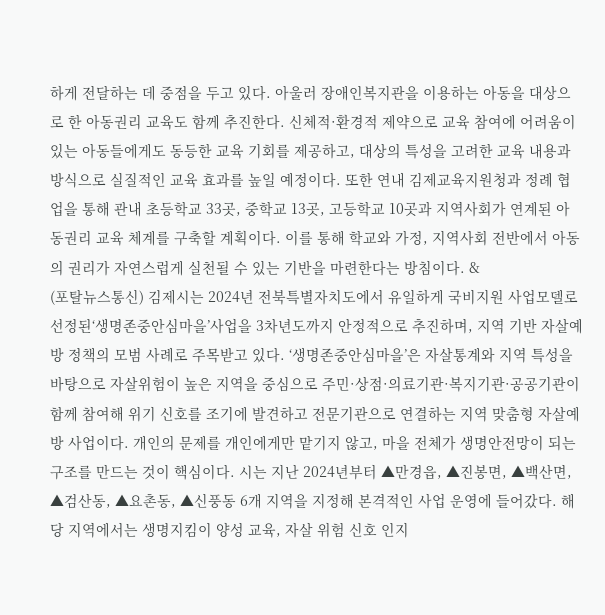하게 전달하는 데 중점을 두고 있다. 아울러 장애인복지관을 이용하는 아동을 대상으로 한 아동권리 교육도 함께 추진한다. 신체적·환경적 제약으로 교육 참여에 어려움이 있는 아동들에게도 동등한 교육 기회를 제공하고, 대상의 특성을 고려한 교육 내용과 방식으로 실질적인 교육 효과를 높일 예정이다. 또한 연내 김제교육지원청과 정례 협업을 통해 관내 초등학교 33곳, 중학교 13곳, 고등학교 10곳과 지역사회가 연계된 아동권리 교육 체계를 구축할 계획이다. 이를 통해 학교와 가정, 지역사회 전반에서 아동의 권리가 자연스럽게 실천될 수 있는 기반을 마련한다는 방침이다. &
(포탈뉴스통신) 김제시는 2024년 전북특별자치도에서 유일하게 국비지원 사업모델로 선정된‘생명존중안심마을’사업을 3차년도까지 안정적으로 추진하며, 지역 기반 자살예방 정책의 모범 사례로 주목받고 있다. ‘생명존중안심마을’은 자살통계와 지역 특성을 바탕으로 자살위험이 높은 지역을 중심으로 주민·상점·의료기관·복지기관·공공기관이 함께 참여해 위기 신호를 조기에 발견하고 전문기관으로 연결하는 지역 맞춤형 자살예방 사업이다. 개인의 문제를 개인에게만 맡기지 않고, 마을 전체가 생명안전망이 되는 구조를 만드는 것이 핵심이다. 시는 지난 2024년부터 ▲만경읍, ▲진봉면, ▲백산면, ▲검산동, ▲요촌동, ▲신풍동 6개 지역을 지정해 본격적인 사업 운영에 들어갔다. 해당 지역에서는 생명지킴이 양성 교육, 자살 위험 신호 인지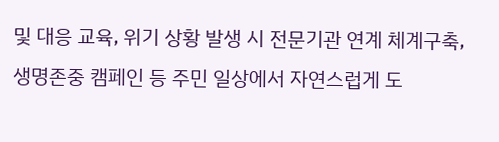및 대응 교육, 위기 상황 발생 시 전문기관 연계 체계구축, 생명존중 캠페인 등 주민 일상에서 자연스럽게 도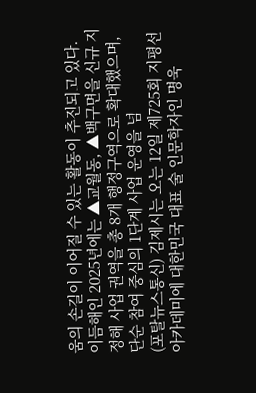움의 손길이 이어질 수 있는 활동이 추진되고 있다. 이듬해인 2025년에는 ▲교월동, ▲백구면을 신규 지정해 사업 권역을 총 8개 행정구역으로 확대했으며, 단순 참여 중심의 1단계 사업 운영을 넘
(포탈뉴스통신) 김제시는 오는 12일 제725회 지평선아카데미에 대한민국 대표 술 인문학자인 명욱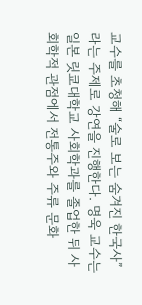교수를 초청해 “술로 보는 숨겨진 한국사”라는 주제로 강연을 진행한다. 명욱 교수는 일본 릿쿄대학교 사회학과를 졸업한 뒤 사회학적 관점에서 전통주와 주류 문화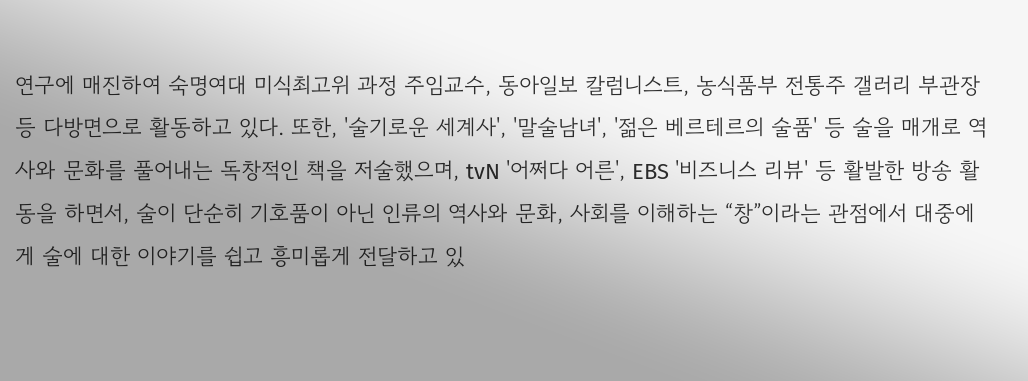연구에 매진하여 숙명여대 미식최고위 과정 주임교수, 동아일보 칼럼니스트, 농식품부 전통주 갤러리 부관장 등 다방면으로 활동하고 있다. 또한, '술기로운 세계사', '말술남녀', '젊은 베르테르의 술품' 등 술을 매개로 역사와 문화를 풀어내는 독창적인 책을 저술했으며, tvN '어쩌다 어른', EBS '비즈니스 리뷰' 등 활발한 방송 활동을 하면서, 술이 단순히 기호품이 아닌 인류의 역사와 문화, 사회를 이해하는 “창”이라는 관점에서 대중에게 술에 대한 이야기를 쉽고 흥미롭게 전달하고 있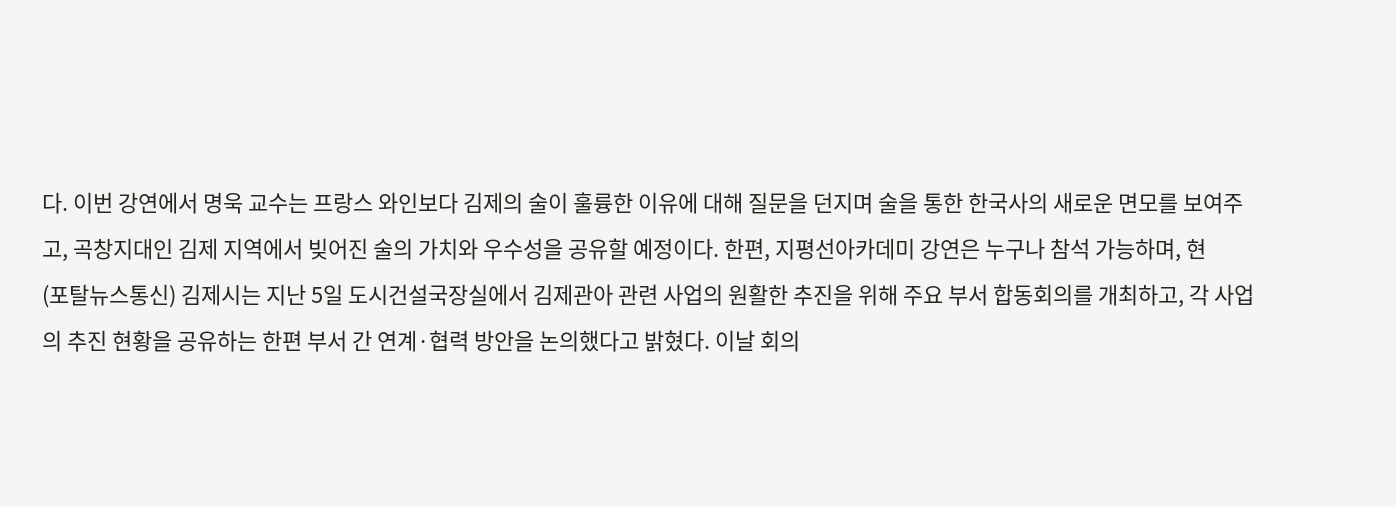다. 이번 강연에서 명욱 교수는 프랑스 와인보다 김제의 술이 훌륭한 이유에 대해 질문을 던지며 술을 통한 한국사의 새로운 면모를 보여주고, 곡창지대인 김제 지역에서 빚어진 술의 가치와 우수성을 공유할 예정이다. 한편, 지평선아카데미 강연은 누구나 참석 가능하며, 현
(포탈뉴스통신) 김제시는 지난 5일 도시건설국장실에서 김제관아 관련 사업의 원활한 추진을 위해 주요 부서 합동회의를 개최하고, 각 사업의 추진 현황을 공유하는 한편 부서 간 연계·협력 방안을 논의했다고 밝혔다. 이날 회의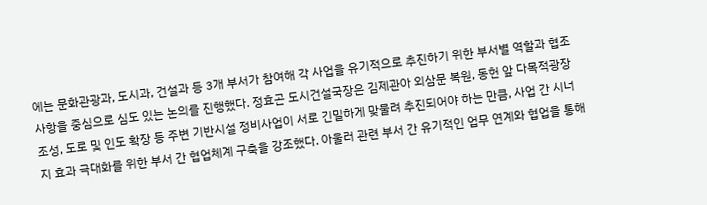에는 문화관광과, 도시과, 건설과 등 3개 부서가 참여해 각 사업을 유기적으로 추진하기 위한 부서별 역할과 협조 사항을 중심으로 심도 있는 논의를 진행했다. 정효곤 도시건설국장은 김제관아 외삼문 복원, 동헌 앞 다목적광장 조성, 도로 및 인도 확장 등 주변 기반시설 정비사업이 서로 긴밀하게 맞물려 추진되어야 하는 만큼, 사업 간 시너지 효과 극대화를 위한 부서 간 협업체계 구축을 강조했다. 아울러 관련 부서 간 유기적인 업무 연계와 협업을 통해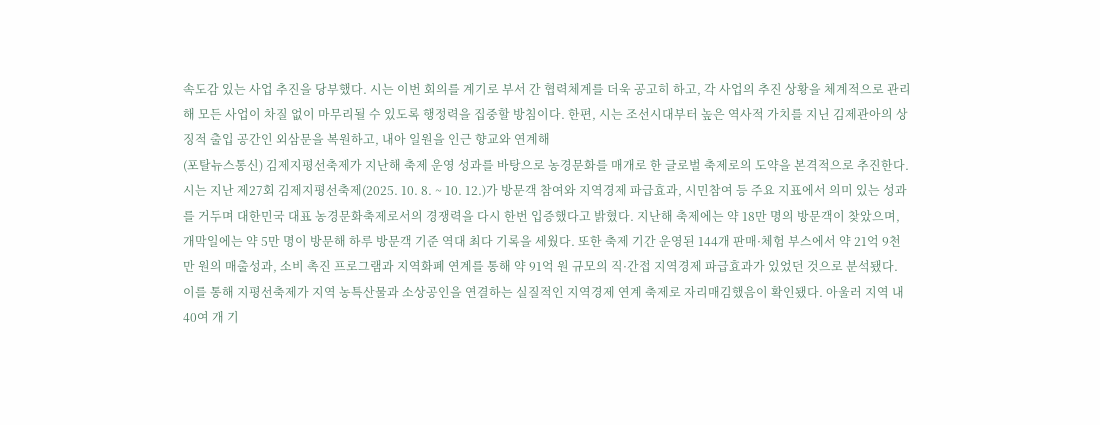속도감 있는 사업 추진을 당부했다. 시는 이번 회의를 계기로 부서 간 협력체계를 더욱 공고히 하고, 각 사업의 추진 상황을 체계적으로 관리해 모든 사업이 차질 없이 마무리될 수 있도록 행정력을 집중할 방침이다. 한편, 시는 조선시대부터 높은 역사적 가치를 지닌 김제관아의 상징적 출입 공간인 외삼문을 복원하고, 내아 일원을 인근 향교와 연계해
(포탈뉴스통신) 김제지평선축제가 지난해 축제 운영 성과를 바탕으로 농경문화를 매개로 한 글로벌 축제로의 도약을 본격적으로 추진한다. 시는 지난 제27회 김제지평선축제(2025. 10. 8. ~ 10. 12.)가 방문객 참여와 지역경제 파급효과, 시민참여 등 주요 지표에서 의미 있는 성과를 거두며 대한민국 대표 농경문화축제로서의 경쟁력을 다시 한번 입증했다고 밝혔다. 지난해 축제에는 약 18만 명의 방문객이 찾았으며, 개막일에는 약 5만 명이 방문해 하루 방문객 기준 역대 최다 기록을 세웠다. 또한 축제 기간 운영된 144개 판매·체험 부스에서 약 21억 9천만 원의 매출성과, 소비 촉진 프로그램과 지역화폐 연계를 통해 약 91억 원 규모의 직·간접 지역경제 파급효과가 있었던 것으로 분석됐다. 이를 통해 지평선축제가 지역 농특산물과 소상공인을 연결하는 실질적인 지역경제 연계 축제로 자리매김했음이 확인됐다. 아울러 지역 내 40여 개 기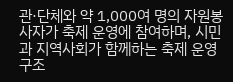관·단체와 약 1,000여 명의 자원봉사자가 축제 운영에 참여하며, 시민과 지역사회가 함께하는 축제 운영 구조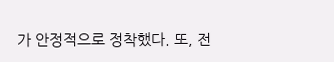가 안정적으로 정착했다. 또, 전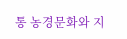통 농경문화와 지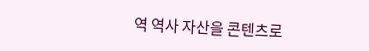역 역사 자산을 콘텐츠로